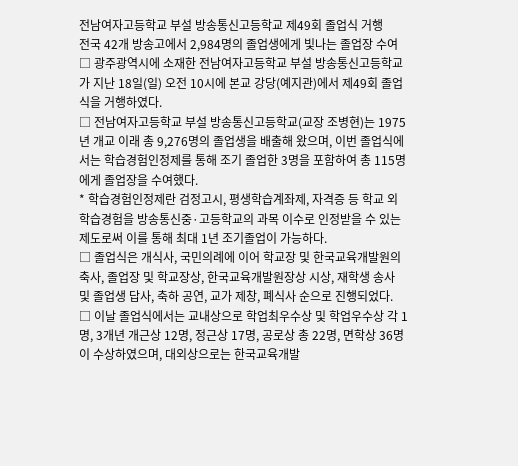전남여자고등학교 부설 방송통신고등학교 제49회 졸업식 거행
전국 42개 방송고에서 2,984명의 졸업생에게 빛나는 졸업장 수여
□ 광주광역시에 소재한 전남여자고등학교 부설 방송통신고등학교가 지난 18일(일) 오전 10시에 본교 강당(예지관)에서 제49회 졸업식을 거행하였다.
□ 전남여자고등학교 부설 방송통신고등학교(교장 조병현)는 1975년 개교 이래 총 9,276명의 졸업생을 배출해 왔으며, 이번 졸업식에서는 학습경험인정제를 통해 조기 졸업한 3명을 포함하여 총 115명에게 졸업장을 수여했다.
* 학습경험인정제란 검정고시, 평생학습계좌제, 자격증 등 학교 외 학습경험을 방송통신중·고등학교의 과목 이수로 인정받을 수 있는 제도로써 이를 통해 최대 1년 조기졸업이 가능하다.
□ 졸업식은 개식사, 국민의례에 이어 학교장 및 한국교육개발원의 축사, 졸업장 및 학교장상, 한국교육개발원장상 시상, 재학생 송사 및 졸업생 답사, 축하 공연, 교가 제창, 폐식사 순으로 진행되었다.
□ 이날 졸업식에서는 교내상으로 학업최우수상 및 학업우수상 각 1명, 3개년 개근상 12명, 정근상 17명, 공로상 총 22명, 면학상 36명이 수상하였으며, 대외상으로는 한국교육개발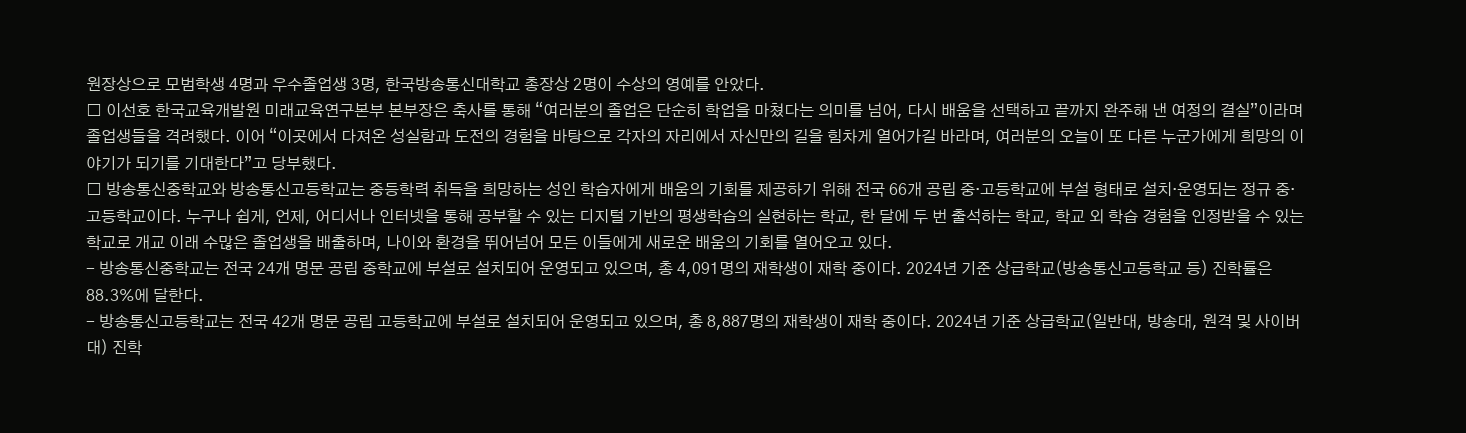원장상으로 모범학생 4명과 우수졸업생 3명, 한국방송통신대학교 총장상 2명이 수상의 영예를 안았다.
□ 이선호 한국교육개발원 미래교육연구본부 본부장은 축사를 통해 “여러분의 졸업은 단순히 학업을 마쳤다는 의미를 넘어, 다시 배움을 선택하고 끝까지 완주해 낸 여정의 결실”이라며 졸업생들을 격려했다. 이어 “이곳에서 다져온 성실함과 도전의 경험을 바탕으로 각자의 자리에서 자신만의 길을 힘차게 열어가길 바라며, 여러분의 오늘이 또 다른 누군가에게 희망의 이야기가 되기를 기대한다”고 당부했다.
□ 방송통신중학교와 방송통신고등학교는 중등학력 취득을 희망하는 성인 학습자에게 배움의 기회를 제공하기 위해 전국 66개 공립 중·고등학교에 부설 형태로 설치·운영되는 정규 중·고등학교이다. 누구나 쉽게, 언제, 어디서나 인터넷을 통해 공부할 수 있는 디지털 기반의 평생학습의 실현하는 학교, 한 달에 두 번 출석하는 학교, 학교 외 학습 경험을 인정받을 수 있는 학교로 개교 이래 수많은 졸업생을 배출하며, 나이와 환경을 뛰어넘어 모든 이들에게 새로운 배움의 기회를 열어오고 있다.
- 방송통신중학교는 전국 24개 명문 공립 중학교에 부설로 설치되어 운영되고 있으며, 총 4,091명의 재학생이 재학 중이다. 2024년 기준 상급학교(방송통신고등학교 등) 진학률은 88.3%에 달한다.
- 방송통신고등학교는 전국 42개 명문 공립 고등학교에 부설로 설치되어 운영되고 있으며, 총 8,887명의 재학생이 재학 중이다. 2024년 기준 상급학교(일반대, 방송대, 원격 및 사이버대) 진학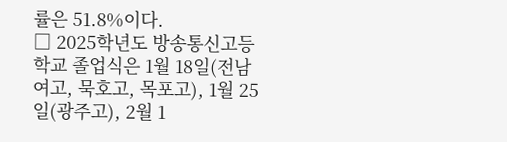률은 51.8%이다.
□ 2025학년도 방송통신고등학교 졸업식은 1월 18일(전남여고, 묵호고, 목포고), 1월 25일(광주고), 2월 1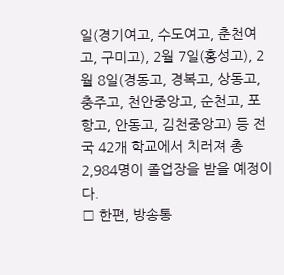일(경기여고, 수도여고, 춘천여고, 구미고), 2월 7일(홍성고), 2월 8일(경동고, 경복고, 상동고, 충주고, 천안중앙고, 순천고, 포항고, 안동고, 김천중앙고) 등 전국 42개 학교에서 치러져 총 2,984명이 졸업장을 받을 예정이다.
□ 한편, 방송통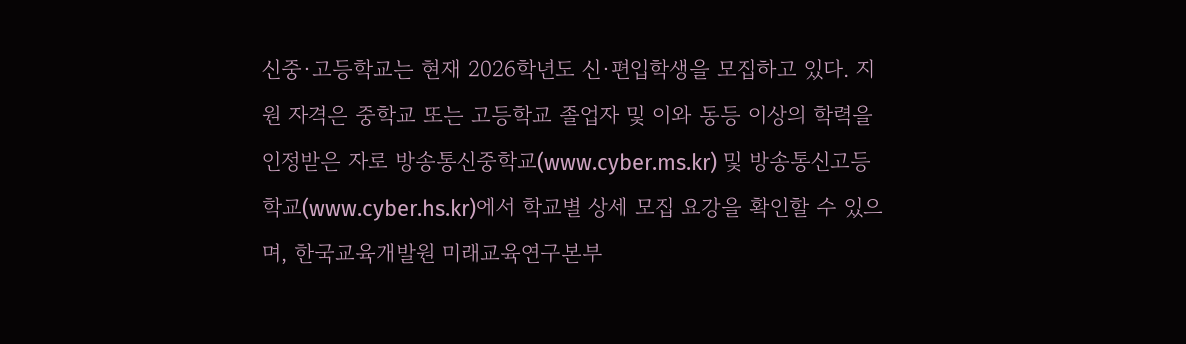신중·고등학교는 현재 2026학년도 신·편입학생을 모집하고 있다. 지원 자격은 중학교 또는 고등학교 졸업자 및 이와 동등 이상의 학력을 인정받은 자로 방송통신중학교(www.cyber.ms.kr) 및 방송통신고등학교(www.cyber.hs.kr)에서 학교별 상세 모집 요강을 확인할 수 있으며, 한국교육개발원 미래교육연구본부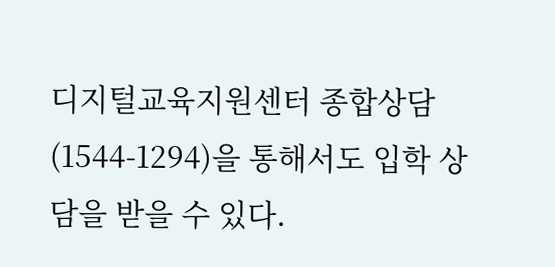디지털교육지원센터 종합상담(1544-1294)을 통해서도 입학 상담을 받을 수 있다.